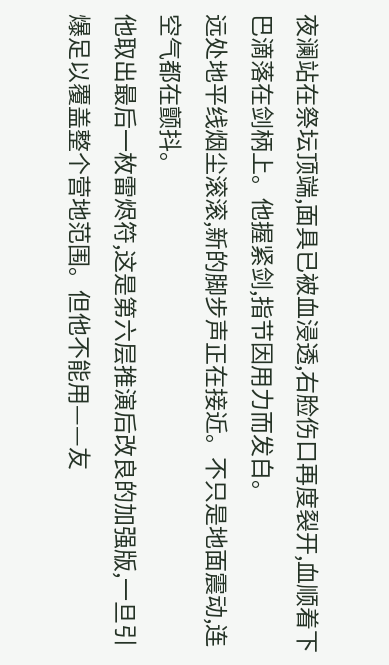夜澜站在祭坛顶端,面具已被血浸透,右脸伤口再度裂开,血顺着下巴滴落在剑柄上。他握紧剑,指节因用力而发白。
远处地平线烟尘滚滚,新的脚步声正在接近。不只是地面震动,连空气都在颤抖。
他取出最后一枚雷烬符,这是第六层推演后改良的加强版,一旦引爆足以覆盖整个营地范围。但他不能用——友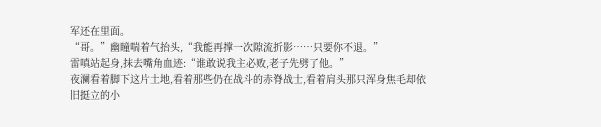军还在里面。
“哥。”幽瞳喘着气抬头,“我能再撑一次隙流折影……只要你不退。”
雷嗔站起身,抹去嘴角血迹:“谁敢说我主必败,老子先劈了他。”
夜澜看着脚下这片土地,看着那些仍在战斗的赤脊战士,看着肩头那只浑身焦毛却依旧挺立的小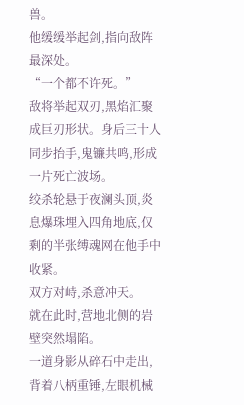兽。
他缓缓举起剑,指向敌阵最深处。
“一个都不许死。”
敌将举起双刃,黑焰汇聚成巨刃形状。身后三十人同步抬手,鬼镰共鸣,形成一片死亡波场。
绞杀轮悬于夜澜头顶,炎息爆珠埋入四角地底,仅剩的半张缚魂网在他手中收紧。
双方对峙,杀意冲天。
就在此时,营地北侧的岩壁突然塌陷。
一道身影从碎石中走出,背着八柄重锤,左眼机械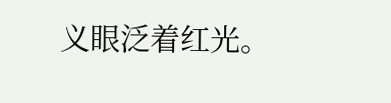义眼泛着红光。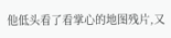他低头看了看掌心的地图残片,又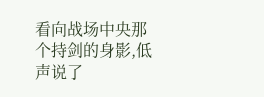看向战场中央那个持剑的身影,低声说了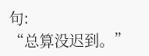句:
“总算没迟到。”